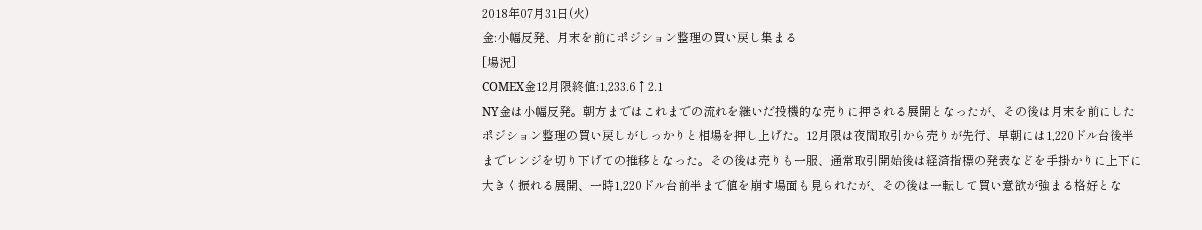2018年07月31日(火)
金:小幅反発、月末を前にポジション整理の買い戻し集まる
[場況]
COMEX金12月限終値:1,233.6↑2.1
NY金は小幅反発。朝方まではこれまでの流れを継いだ投機的な売りに押される展開となったが、その後は月末を前にしたポジション整理の買い戻しがしっかりと相場を押し上げた。12月限は夜間取引から売りが先行、早朝には1,220ドル台後半までレンジを切り下げての推移となった。その後は売りも一服、通常取引開始後は経済指標の発表などを手掛かりに上下に大きく振れる展開、一時1,220ドル台前半まで値を崩す場面も見られたが、その後は一転して買い意欲が強まる格好とな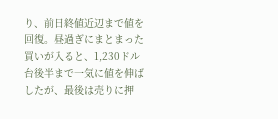り、前日終値近辺まで値を回復。昼過ぎにまとまった買いが入ると、1,230ドル台後半まで一気に値を伸ばしたが、最後は売りに押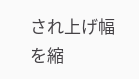され上げ幅を縮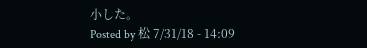小した。
Posted by 松 7/31/18 - 14:09